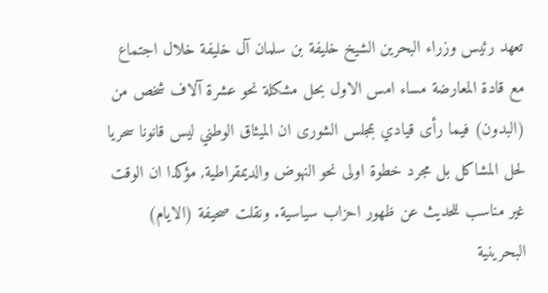تعهد رئيس وزراء البحرين الشيخ خليفة بن سلمان آل خليفة خلال اجتماع مع قادة المعارضة مساء امس الاول بحل مشكلة نحو عشرة آلاف شخص من (البدون) فيما رأى قيادي بمجلس الشورى ان الميثاق الوطني ليس قانونا سحريا لحل المشاكل بل مجرد خطوة اولى نحو النهوض والديمقراطية, مؤكدا ان الوقت غير مناسب للحديث عن ظهور احزاب سياسية. ونقلت صحيفة (الايام) البحرينية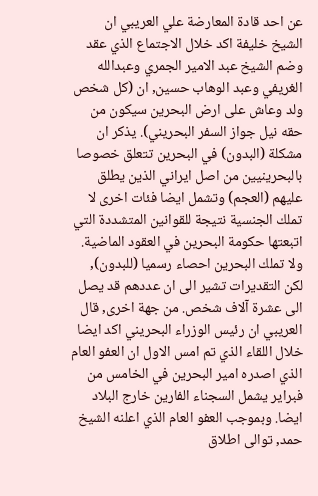عن احد قادة المعارضة علي العريبي ان الشيخ خليفة اكد خلال الاجتماع الذي عقد وضم الشيخ عبد الامير الجمري وعبدالله الغريفي وعبد الوهاب حسين, ان (كل شخص ولد وعاش على ارض البحرين سيكون من حقه نيل جواز السفر البحريني). يذكر ان مشكلة (البدون) في البحرين تتعلق خصوصا بالبحرينيين من اصل ايراني الذين يطلق عليهم (العجم) وتشمل ايضا فئات اخرى لا تملك الجنسية نتيجة للقوانين المتشددة التي اتبعتها حكومة البحرين في العقود الماضية. ولا تملك البحرين احصاء رسميا (للبدون), لكن التقديرات تشير الى ان عددهم قد يصل الى عشرة آلاف شخص. من جهة اخرى, قال العريبي ان رئيس الوزراء البحريني اكد ايضا خلال اللقاء الذي تم امس الاول ان العفو العام الذي اصدره امير البحرين في الخامس من فبراير يشمل السجناء الفارين خارج البلاد ايضا. وبموجب العفو العام الذي اعلنه الشيخ حمد, توالى اطلاق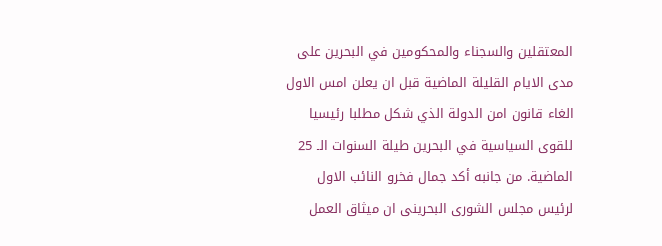المعتقلين والسجناء والمحكومين في البحرين على مدى الايام القليلة الماضية قبل ان يعلن امس الاول الغاء قانون امن الدولة الذي شكل مطلبا رئيسيا للقوى السياسية في البحرين طيلة السنوات الـ 25 الماضية. من جانبه أكد جمال فخرو النائب الاول لرئيس مجلس الشورى البحرينى ان ميثاق العمل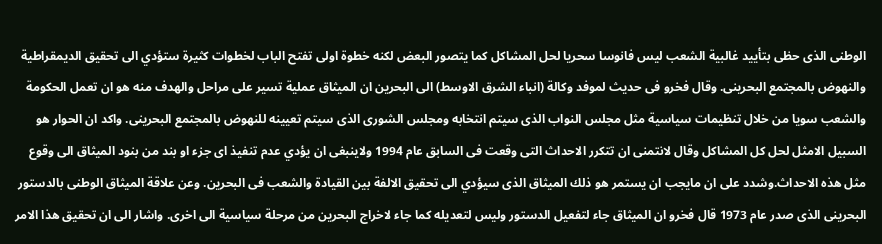الوطنى الذى حظى بتأييد غالبية الشعب ليس فانوسا سحريا لحل المشاكل كما يتصور البعض لكنه خطوة اولى تفتح الباب لخطوات كثيرة ستؤدي الى تحقيق الديمقراطية والنهوض بالمجتمع البحرينى. وقال فخرو فى حديث لموفد وكالة (انباء الشرق الاوسط) الى البحرين ان الميثاق عملية تسير على مراحل والهدف منه هو ان تعمل الحكومة والشعب سويا من خلال تنظيمات سياسية مثل مجلس النواب الذى سيتم انتخابه ومجلس الشورى الذى سيتم تعيينه للنهوض بالمجتمع البحرينى. واكد ان الحوار هو السبيل الامثل لحل كل المشاكل وقال لانتمنى ان تتكرر الاحداث التى وقعت فى السابق عام 1994 ولاينبغى ان يؤدي عدم تنفيذ اى جزء او بند من بنود الميثاق الى وقوع مثل هذه الاحداث.وشدد على ان مايجب ان يستمر هو ذلك الميثاق الذى سيؤدي الى تحقيق الالفة بين القيادة والشعب فى البحرين. وعن علاقة الميثاق الوطنى بالدستور البحرينى الذى صدر عام 1973 قال فخرو ان الميثاق جاء لتفعيل الدستور وليس لتعديله كما جاء لاخراج البحرين من مرحلة سياسية الى اخرى. واشار الى ان تحقيق هذا الامر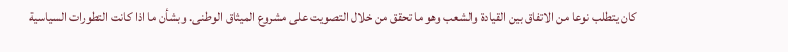كان يتطلب نوعا من الاتفاق بين القيادة والشعب وهو ما تحقق من خلال التصويت على مشروع الميثاق الوطنى. وبشأن ما اذا كانت التطورات السياسية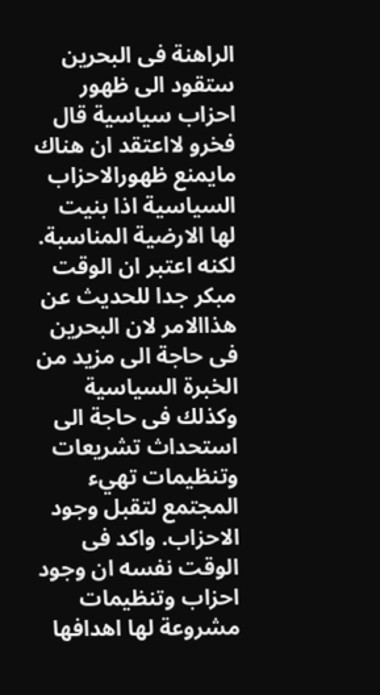الراهنة فى البحرين ستقود الى ظهور احزاب سياسية قال فخرو لااعتقد ان هناك مايمنع ظهورالاحزاب السياسية اذا بنيت لها الارضية المناسبة. لكنه اعتبر ان الوقت مبكر جدا للحديث عن هذاالامر لان البحرين فى حاجة الى مزيد من الخبرة السياسية وكذلك فى حاجة الى استحداث تشريعات وتنظيمات تهيء المجتمع لتقبل وجود الاحزاب. واكد فى الوقت نفسه ان وجود احزاب وتنظيمات مشروعة لها اهدافها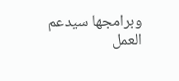وبرامجها سيدعم العمل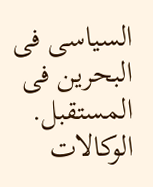السياسى فى البحرين فى المستقبل. الوكالات